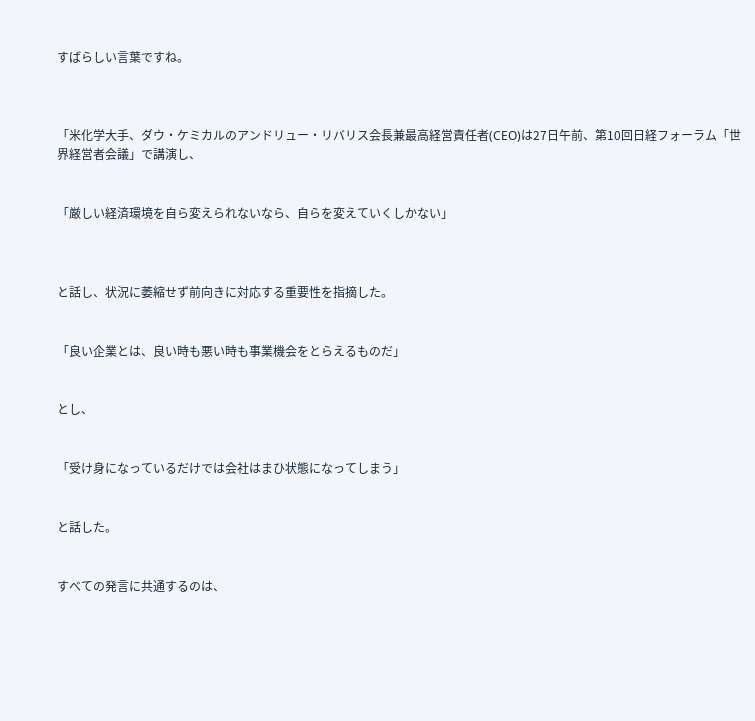すばらしい言葉ですね。



「米化学大手、ダウ・ケミカルのアンドリュー・リバリス会長兼最高経営責任者(CEO)は27日午前、第10回日経フォーラム「世界経営者会議」で講演し、


「厳しい経済環境を自ら変えられないなら、自らを変えていくしかない」



と話し、状況に萎縮せず前向きに対応する重要性を指摘した。


「良い企業とは、良い時も悪い時も事業機会をとらえるものだ」


とし、


「受け身になっているだけでは会社はまひ状態になってしまう」


と話した。


すべての発言に共通するのは、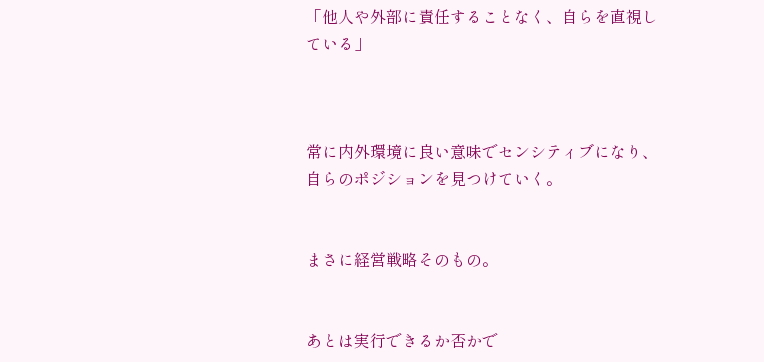「他人や外部に責任することなく、自らを直視している」



常に内外環境に良い意味でセンシティブになり、自らのポジションを見つけていく。


まさに経営戦略そのもの。


あとは実行できるか否かで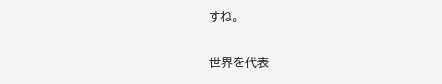すね。


世界を代表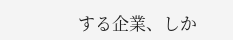する企業、しか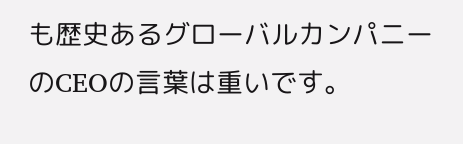も歴史あるグローバルカンパニーのCEOの言葉は重いです。